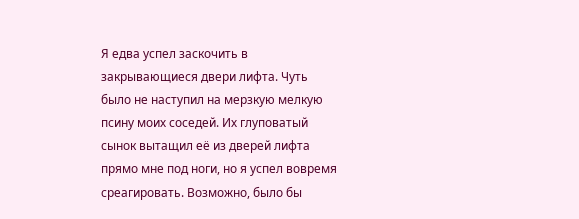Я едва успел заскочить в закрывающиеся двери лифта. Чуть было не наступил на мерзкую мелкую псину моих соседей. Их глуповатый сынок вытащил её из дверей лифта прямо мне под ноги, но я успел вовремя среагировать. Возможно, было бы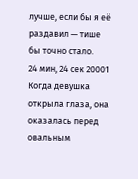лучше, если бы я её раздавил — тише бы точно стало.
24 мин, 24 сек 20001
Когда девушка открыла глаза, она оказалась перед овальным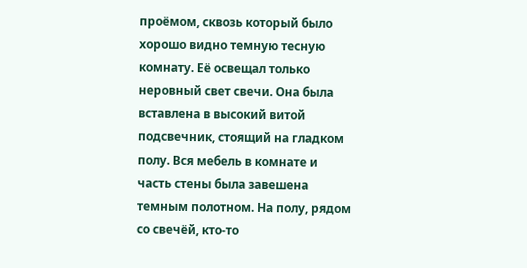проёмом, сквозь который было хорошо видно темную тесную комнату. Её освещал только неровный свет свечи. Она была вставлена в высокий витой подсвечник, стоящий на гладком полу. Вся мебель в комнате и часть стены была завешена темным полотном. На полу, рядом со свечёй, кто-то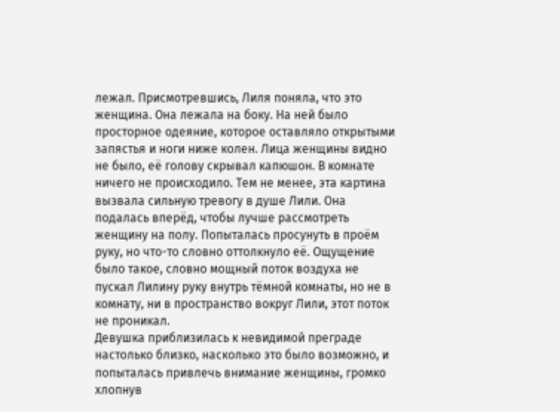лежал. Присмотревшись, Лиля поняла, что это женщина. Она лежала на боку. На ней было просторное одеяние, которое оставляло открытыми запястья и ноги ниже колен. Лица женщины видно не было, её голову скрывал капюшон. В комнате ничего не происходило. Тем не менее, эта картина вызвала сильную тревогу в душе Лили. Она подалась вперёд, чтобы лучше рассмотреть женщину на полу. Попыталась просунуть в проём руку, но что-то словно оттолкнуло её. Ощущение было такое, словно мощный поток воздуха не пускал Лилину руку внутрь тёмной комнаты, но не в комнату, ни в пространство вокруг Лили, этот поток не проникал.
Девушка приблизилась к невидимой преграде настолько близко, насколько это было возможно, и попыталась привлечь внимание женщины, громко хлопнув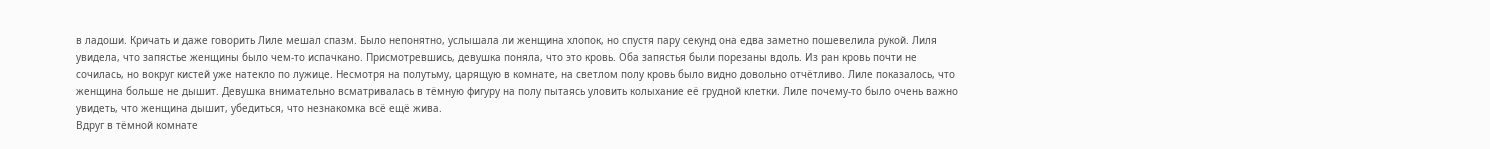в ладоши. Кричать и даже говорить Лиле мешал спазм. Было непонятно, услышала ли женщина хлопок, но спустя пару секунд она едва заметно пошевелила рукой. Лиля увидела, что запястье женщины было чем-то испачкано. Присмотревшись, девушка поняла, что это кровь. Оба запястья были порезаны вдоль. Из ран кровь почти не сочилась, но вокруг кистей уже натекло по лужице. Несмотря на полутьму, царящую в комнате, на светлом полу кровь было видно довольно отчётливо. Лиле показалось, что женщина больше не дышит. Девушка внимательно всматривалась в тёмную фигуру на полу пытаясь уловить колыхание её грудной клетки. Лиле почему-то было очень важно увидеть, что женщина дышит, убедиться, что незнакомка всё ещё жива.
Вдруг в тёмной комнате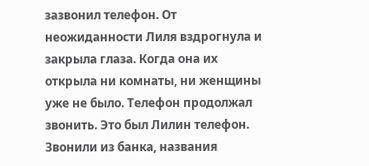зазвонил телефон. От неожиданности Лиля вздрогнула и закрыла глаза. Когда она их открыла ни комнаты, ни женщины уже не было. Телефон продолжал звонить. Это был Лилин телефон. Звонили из банка, названия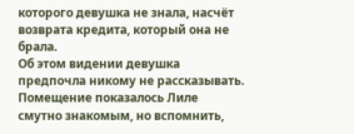которого девушка не знала, насчёт возврата кредита, который она не брала.
Об этом видении девушка предпочла никому не рассказывать. Помещение показалось Лиле смутно знакомым, но вспомнить,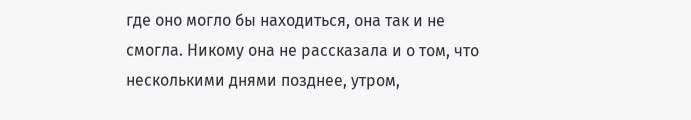где оно могло бы находиться, она так и не смогла. Никому она не рассказала и о том, что несколькими днями позднее, утром,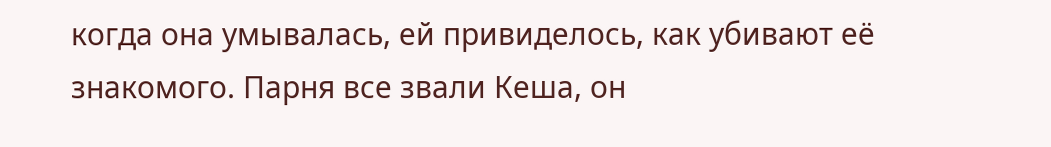когда она умывалась, ей привиделось, как убивают её знакомого. Парня все звали Кеша, он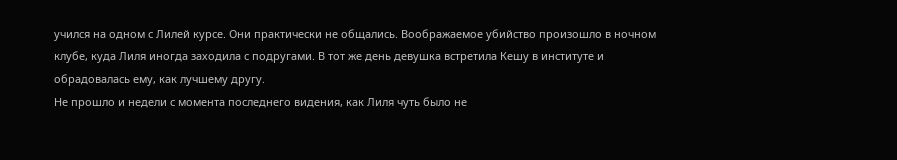учился на одном с Лилей курсе. Они практически не общались. Воображаемое убийство произошло в ночном клубе, куда Лиля иногда заходила с подругами. В тот же день девушка встретила Кешу в институте и обрадовалась ему, как лучшему другу.
Не прошло и недели с момента последнего видения, как Лиля чуть было не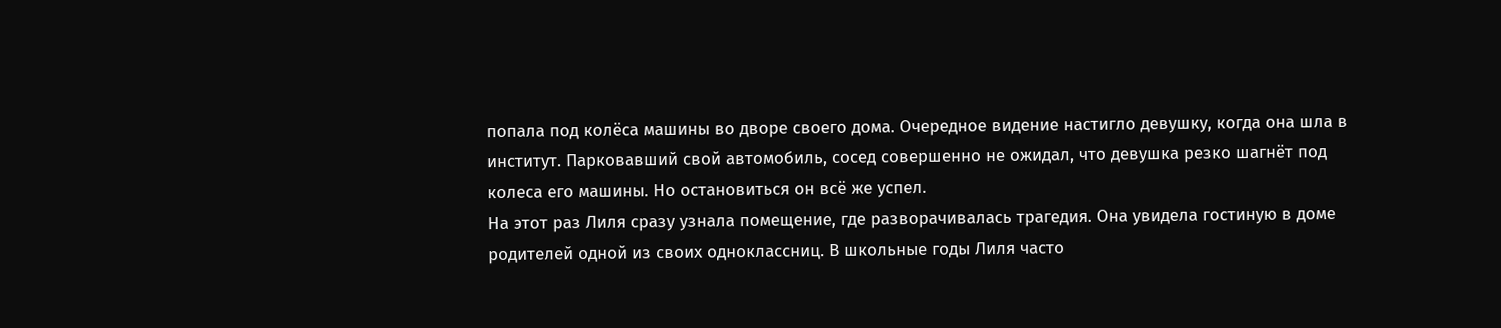попала под колёса машины во дворе своего дома. Очередное видение настигло девушку, когда она шла в институт. Парковавший свой автомобиль, сосед совершенно не ожидал, что девушка резко шагнёт под колеса его машины. Но остановиться он всё же успел.
На этот раз Лиля сразу узнала помещение, где разворачивалась трагедия. Она увидела гостиную в доме родителей одной из своих одноклассниц. В школьные годы Лиля часто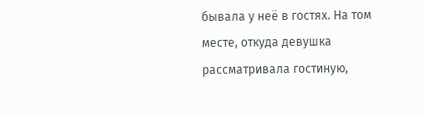бывала у неё в гостях. На том месте, откуда девушка рассматривала гостиную,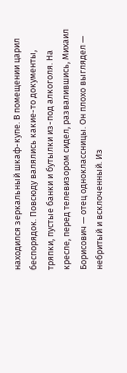находился зеркальный шкаф-купе. В помещении царил беспорядок. Повсюду валялись какие-то документы, тряпки, пустые банки и бутылки из-под алкоголя. На кресле, перед телевизором сидел, развалившись, Михаил Борисович — отец одноклассницы. Он плохо выглядел — небритый и всклоченный. Из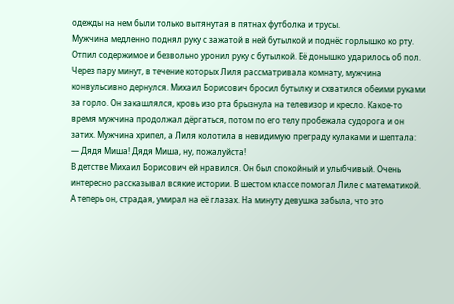одежды на нем были только вытянутая в пятнах футболка и трусы.
Мужчина медленно поднял руку с зажатой в ней бутылкой и поднёс горлышко ко рту. Отпил содержимое и безвольно уронил руку с бутылкой. Её донышко ударилось об пол. Через пару минут, в течение которых Лиля рассматривала комнату, мужчина конвульсивно дернулся. Михаил Борисович бросил бутылку и схватился обеими руками за горло. Он закашлялся, кровь изо рта брызнула на телевизор и кресло. Какое-то время мужчина продолжал дёргаться, потом по его телу пробежала судорога и он затих. Мужчина хрипел, а Лиля колотила в невидимую преграду кулаками и шептала:
— Дядя Миша! Дядя Миша, ну, пожалуйста!
В детстве Михаил Борисович ей нравился. Он был спокойный и улыбчивый. Очень интересно рассказывал всякие истории. В шестом классе помогал Лиле с математикой. А теперь он, страдая, умирал на её глазах. На минуту девушка забыла, что это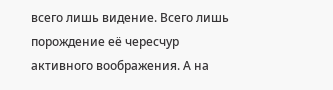всего лишь видение. Всего лишь порождение её чересчур активного воображения. А на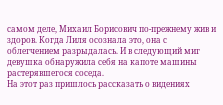самом деле, Михаил Борисович по-прежнему жив и здоров. Когда Лиля осознала это, она с облегчением разрыдалась. И в следующий миг девушка обнаружила себя на капоте машины растерявшегося соседа.
На этот раз пришлось рассказать о видениях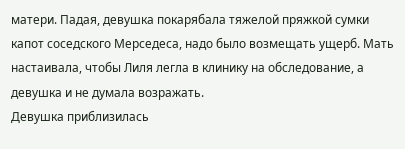матери. Падая, девушка покарябала тяжелой пряжкой сумки капот соседского Мерседеса, надо было возмещать ущерб. Мать настаивала, чтобы Лиля легла в клинику на обследование, а девушка и не думала возражать.
Девушка приблизилась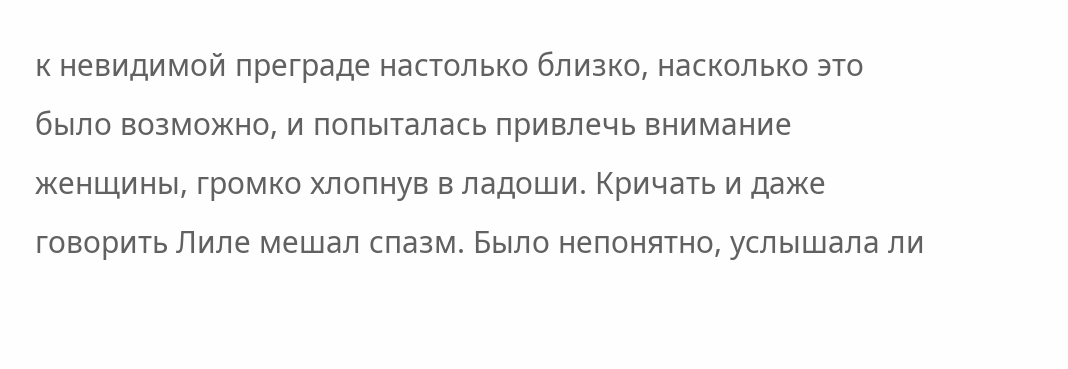к невидимой преграде настолько близко, насколько это было возможно, и попыталась привлечь внимание женщины, громко хлопнув в ладоши. Кричать и даже говорить Лиле мешал спазм. Было непонятно, услышала ли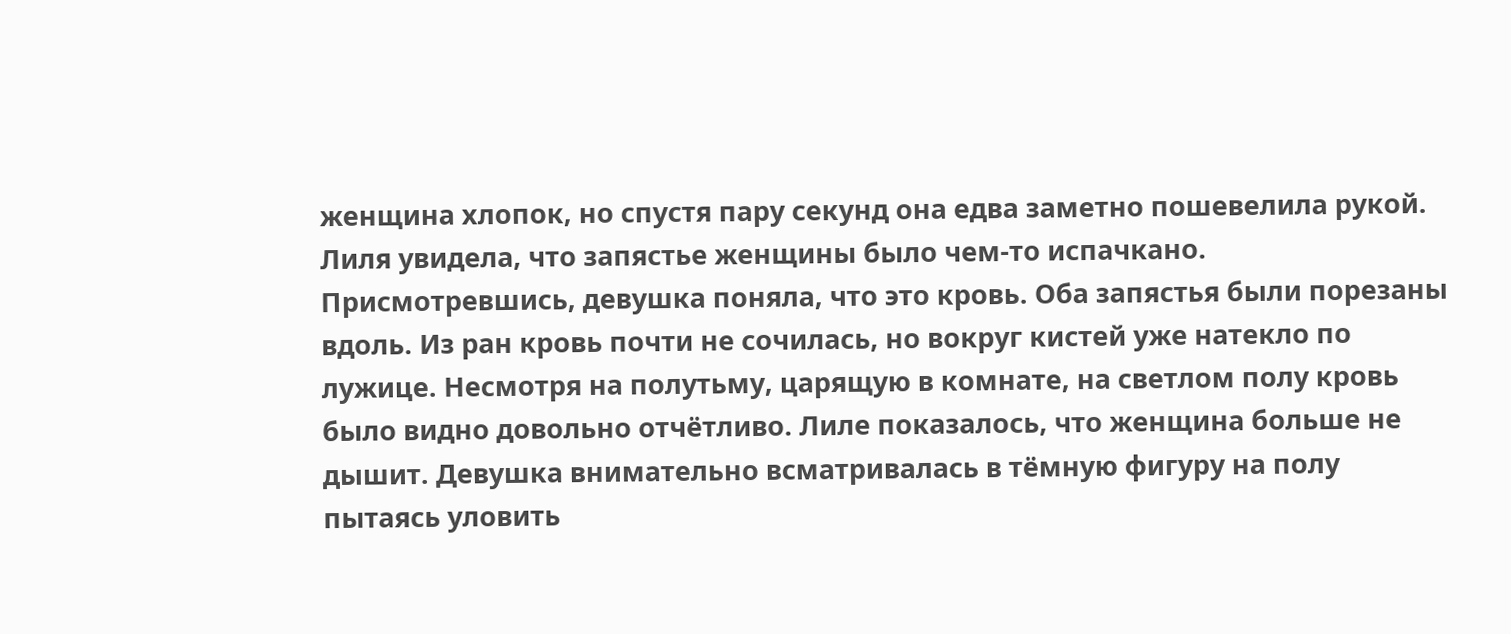женщина хлопок, но спустя пару секунд она едва заметно пошевелила рукой. Лиля увидела, что запястье женщины было чем-то испачкано. Присмотревшись, девушка поняла, что это кровь. Оба запястья были порезаны вдоль. Из ран кровь почти не сочилась, но вокруг кистей уже натекло по лужице. Несмотря на полутьму, царящую в комнате, на светлом полу кровь было видно довольно отчётливо. Лиле показалось, что женщина больше не дышит. Девушка внимательно всматривалась в тёмную фигуру на полу пытаясь уловить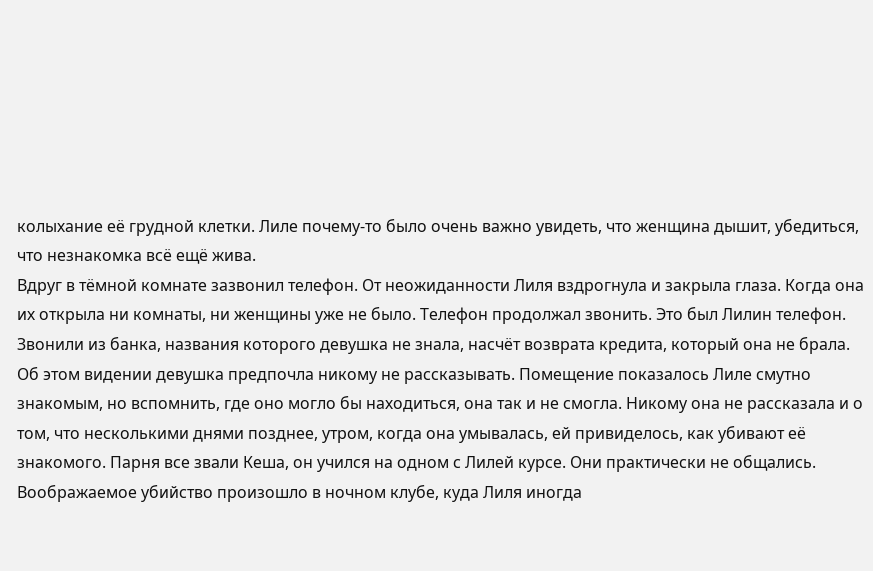колыхание её грудной клетки. Лиле почему-то было очень важно увидеть, что женщина дышит, убедиться, что незнакомка всё ещё жива.
Вдруг в тёмной комнате зазвонил телефон. От неожиданности Лиля вздрогнула и закрыла глаза. Когда она их открыла ни комнаты, ни женщины уже не было. Телефон продолжал звонить. Это был Лилин телефон. Звонили из банка, названия которого девушка не знала, насчёт возврата кредита, который она не брала.
Об этом видении девушка предпочла никому не рассказывать. Помещение показалось Лиле смутно знакомым, но вспомнить, где оно могло бы находиться, она так и не смогла. Никому она не рассказала и о том, что несколькими днями позднее, утром, когда она умывалась, ей привиделось, как убивают её знакомого. Парня все звали Кеша, он учился на одном с Лилей курсе. Они практически не общались. Воображаемое убийство произошло в ночном клубе, куда Лиля иногда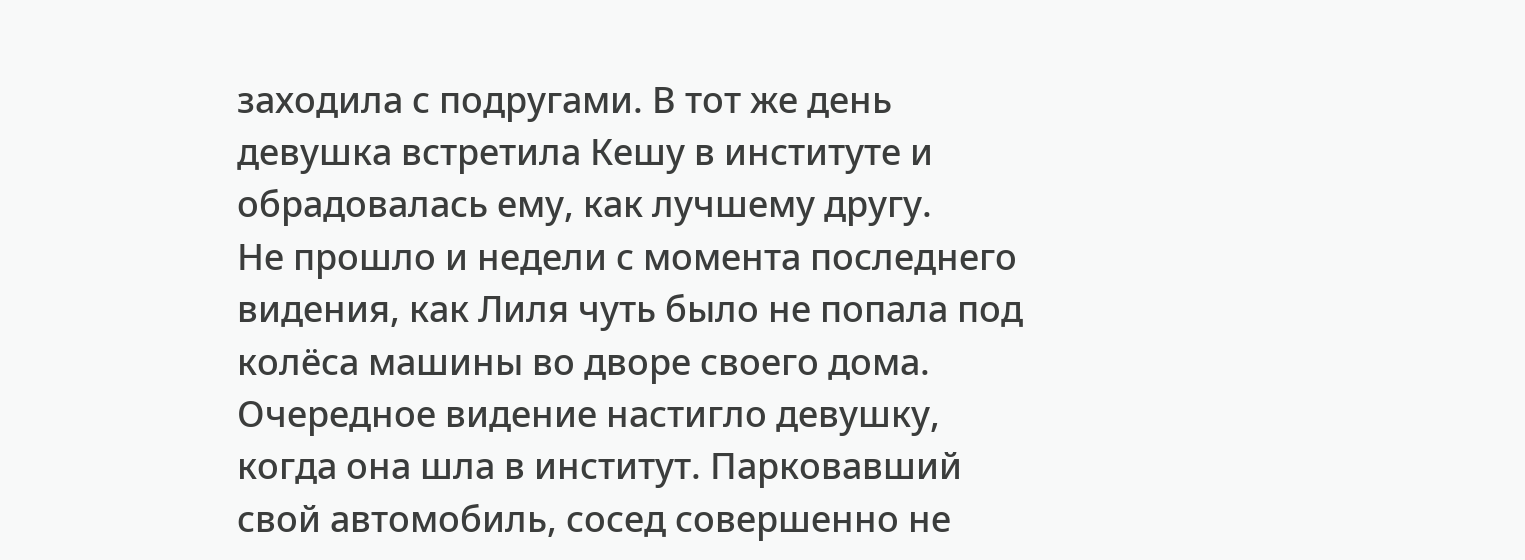заходила с подругами. В тот же день девушка встретила Кешу в институте и обрадовалась ему, как лучшему другу.
Не прошло и недели с момента последнего видения, как Лиля чуть было не попала под колёса машины во дворе своего дома. Очередное видение настигло девушку, когда она шла в институт. Парковавший свой автомобиль, сосед совершенно не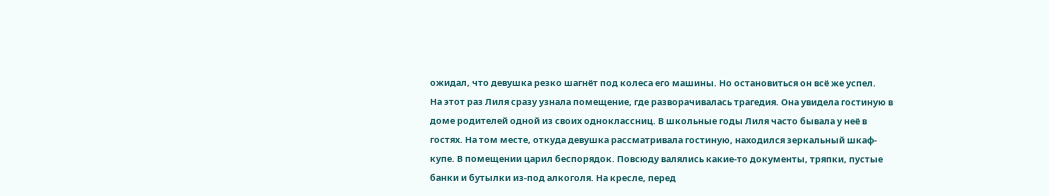ожидал, что девушка резко шагнёт под колеса его машины. Но остановиться он всё же успел.
На этот раз Лиля сразу узнала помещение, где разворачивалась трагедия. Она увидела гостиную в доме родителей одной из своих одноклассниц. В школьные годы Лиля часто бывала у неё в гостях. На том месте, откуда девушка рассматривала гостиную, находился зеркальный шкаф-купе. В помещении царил беспорядок. Повсюду валялись какие-то документы, тряпки, пустые банки и бутылки из-под алкоголя. На кресле, перед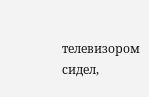телевизором сидел,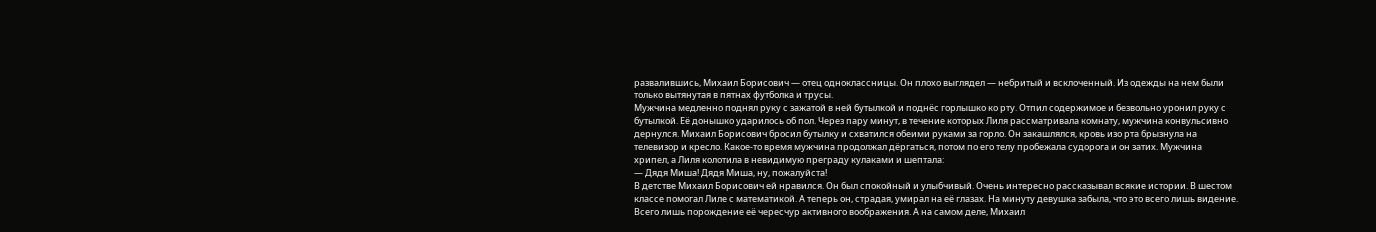развалившись, Михаил Борисович — отец одноклассницы. Он плохо выглядел — небритый и всклоченный. Из одежды на нем были только вытянутая в пятнах футболка и трусы.
Мужчина медленно поднял руку с зажатой в ней бутылкой и поднёс горлышко ко рту. Отпил содержимое и безвольно уронил руку с бутылкой. Её донышко ударилось об пол. Через пару минут, в течение которых Лиля рассматривала комнату, мужчина конвульсивно дернулся. Михаил Борисович бросил бутылку и схватился обеими руками за горло. Он закашлялся, кровь изо рта брызнула на телевизор и кресло. Какое-то время мужчина продолжал дёргаться, потом по его телу пробежала судорога и он затих. Мужчина хрипел, а Лиля колотила в невидимую преграду кулаками и шептала:
— Дядя Миша! Дядя Миша, ну, пожалуйста!
В детстве Михаил Борисович ей нравился. Он был спокойный и улыбчивый. Очень интересно рассказывал всякие истории. В шестом классе помогал Лиле с математикой. А теперь он, страдая, умирал на её глазах. На минуту девушка забыла, что это всего лишь видение. Всего лишь порождение её чересчур активного воображения. А на самом деле, Михаил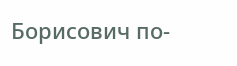Борисович по-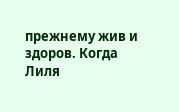прежнему жив и здоров. Когда Лиля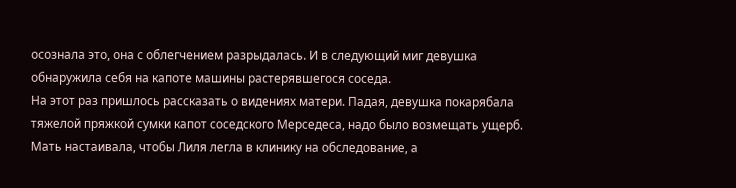осознала это, она с облегчением разрыдалась. И в следующий миг девушка обнаружила себя на капоте машины растерявшегося соседа.
На этот раз пришлось рассказать о видениях матери. Падая, девушка покарябала тяжелой пряжкой сумки капот соседского Мерседеса, надо было возмещать ущерб. Мать настаивала, чтобы Лиля легла в клинику на обследование, а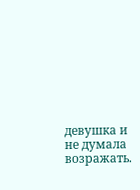девушка и не думала возражать.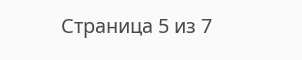Страница 5 из 7